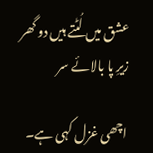عشق میں لُٹتے ہیں دو گھر زیرِ پا بالائے سر

اچھی غزل کہی ہے۔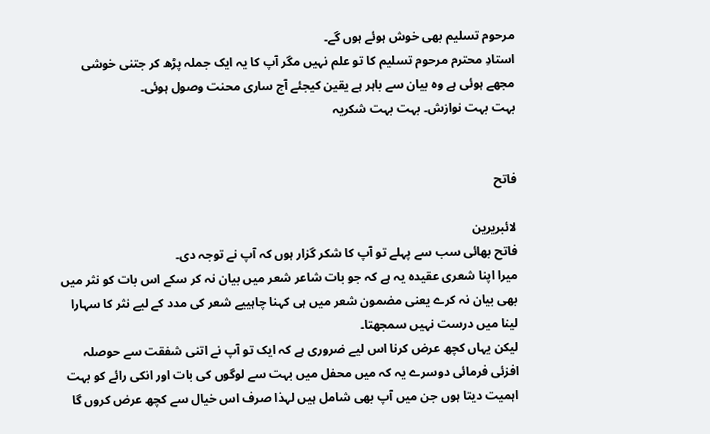مرحوم تسلیم بھی خوش ہوئے ہوں گے۔
استادِ محترم مرحوم تسلیم کا تو علم نہیں مگر آپ کا یہ ایک جملہ پڑھ کر جتنی خوشی مجھے ہوئی ہے وہ بیان سے باہر ہے یقین کیجئے آج ساری محنت وصول ہوئی۔
بہت بہت نوازش۔ بہت بہت شکریہ


فاتح

لائبریرین
فاتح بھائی سب سے پہلے تو آپ کا شکر گزار ہوں کہ آپ نے توجہ دی۔
میرا اپنا شعری عقیدہ یہ ہے کہ جو بات شاعر شعر میں بیان نہ کر سکے اس بات کو نثر میں بھی بیان نہ کرے یعنی مضمون شعر میں ہی کہنا چاہییے شعر کی مدد کے لیے نثر کا سہارا لینا میں درست نہیں سمجھتا۔
لیکن یہاں کچھ عرض کرنا اس لیے ضروری ہے کہ ایک تو آپ نے اتنی شفقت سے حوصلہ افزئی فرمائی دوسرے یہ کہ میں محفل میں بہت سے لوگوں کی بات اور انکی رائے کو بہت اہمیت دیتا ہوں جن میں آپ بھی شامل ہیں لہذا صرف اس خیال سے کچھ عرض کروں گا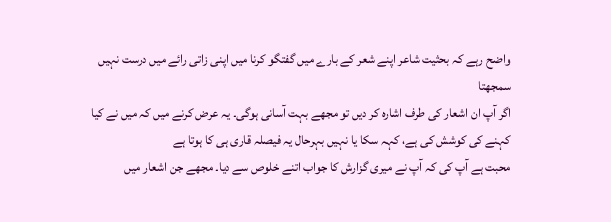واضح رہے کہ بحثیت شاعر اپنے شعر کے بارے میں گفتگو کرنا میں اپنی زاتی رائے میں درست نہیں سمجھتا
اگر آپ ان اشعار کی طرف اشارہ کر دیں تو مجھے بہت آسانی ہوگی۔ یہ عرض کرنے میں کہ میں نے کیا کہنے کی کوشش کی ہے، کہہ سکا یا نہیں بہرحال یہ فیصلہ قاری ہی کا ہوتا ہے
محبت ہے آپ کی کہ آپ نے میری گزارش کا جواب اتنے خلوص سے دیا۔ مجھے جن اشعار میں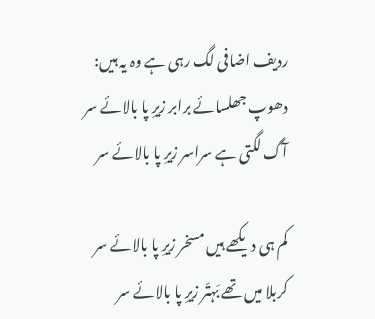ردیف اضافی لگ رہی ہے وہ یہ ہیں:
دھوپ جھلسائے برابر زیرِ پا بالائے سر
آگ لگتی ہے سراسر زیرِ پا بالائے سر

کم ہی دیکھے ہیں مسخر زیرِ پا بالائے سر
کربلا میں تھے بَہتّر زیرِ پا بالائے سر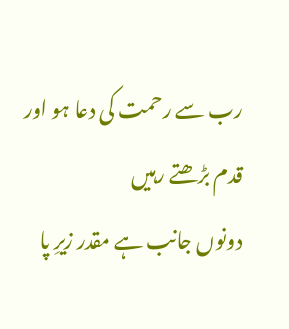رب سے رحمت کی دعا ہو اور قدم بڑھتے رہیں
دونوں جانب ہے مقدر زیرِ پا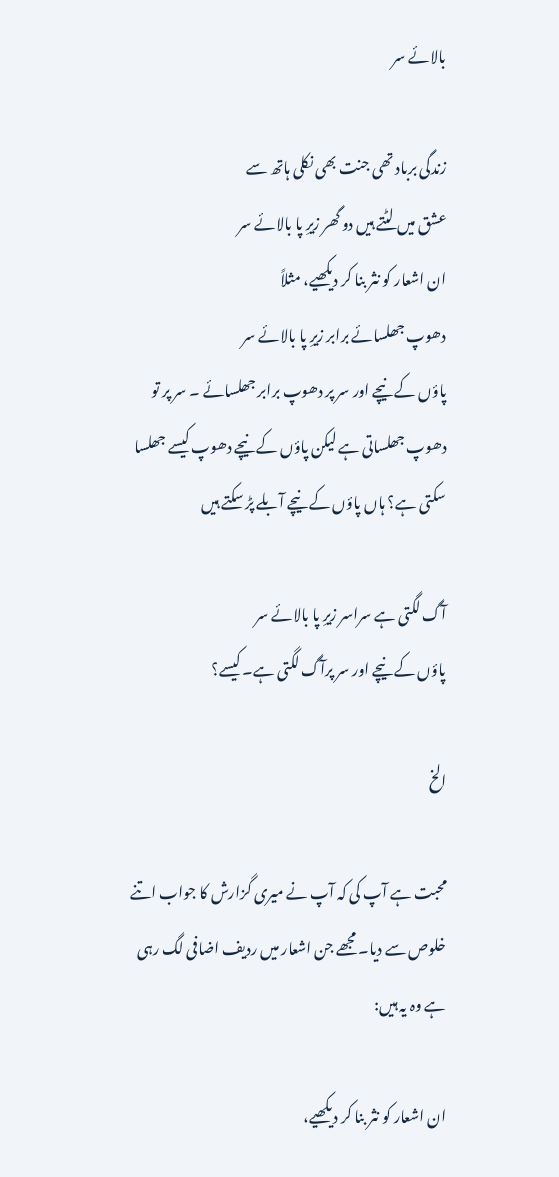بالائے سر

زندگی برباد تھی جنت بھی نکلی ہاتھ سے
عشق میں لٹتے ہیں دو گھر زیرِ پا بالائے سر
ان اشعار کو نثر بنا کر دیکھیے، مثلاً
دھوپ جھلسائے برابر زیرِ پا بالائے سر
پاؤں کے نیچے اور سر پر دھوپ برابر جھلسائے ۔ سر پر تو دھوپ جھلساتی ہے لیکن پاؤں کے نیچے دھوپ کیسے جھلسا سکتی ہے؟ ہاں پاؤں کے نیچے آبلے پڑ سکتے ہیں

آگ لگتی ہے سراسر زیرِ پا بالائے سر
پاؤں کے نیچے اور سر پرآگ لگتی ہے۔ کیسے؟

الخ

محبت ہے آپ کی کہ آپ نے میری گزارش کا جواب اتنے خلوص سے دیا۔ مجھے جن اشعار میں ردیف اضافی لگ رہی ہے وہ یہ ہیں:

ان اشعار کو نثر بنا کر دیکھیے،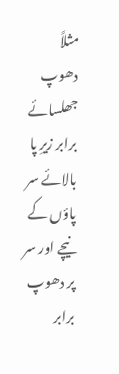مثلاً
دھوپ جھلسائے برابر زیرِ پا بالائے سر
پاؤں کے نیچے اور سر پر دھوپ برابر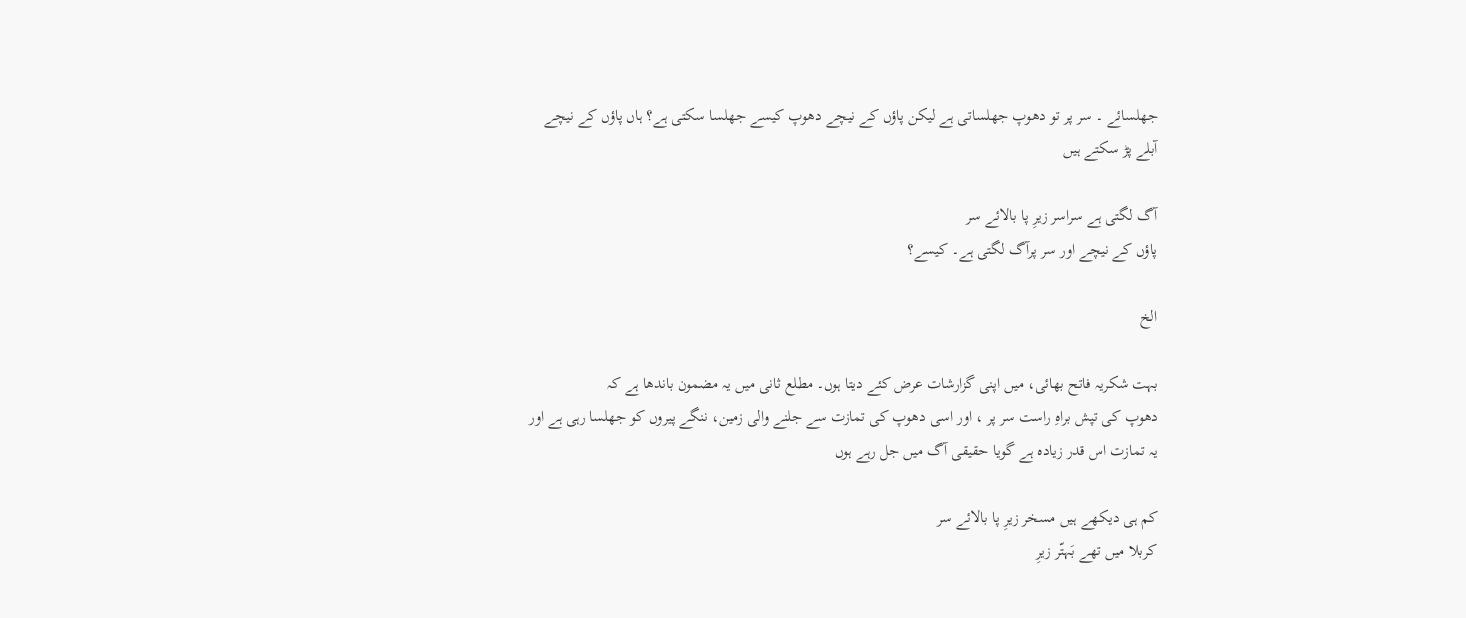جھلسائے ۔ سر پر تو دھوپ جھلساتی ہے لیکن پاؤں کے نیچے دھوپ کیسے جھلسا سکتی ہے؟ ہاں پاؤں کے نیچے آبلے پڑ سکتے ہیں

آگ لگتی ہے سراسر زیرِ پا بالائے سر
پاؤں کے نیچے اور سر پرآگ لگتی ہے۔ کیسے؟

الخ

بہت شکریہ فاتح بھائی، میں اپنی گزارشات عرض کئے دیتا ہوں۔ مطلع ثانی میں یہ مضمون باندھا ہے کہ
دھوپ کی تپش براہِ راست سر پر ، اور اسی دھوپ کی تمازت سے جلنے والی زمین، ننگے پیروں کو جھلسا رہی ہے اور یہ تمازت اس قدر زیادہ ہے گویا حقیقی آگ میں جل رہے ہوں

کم ہی دیکھے ہیں مسخر زیرِ پا بالائے سر
کربلا میں تھے بَہتّر زیرِ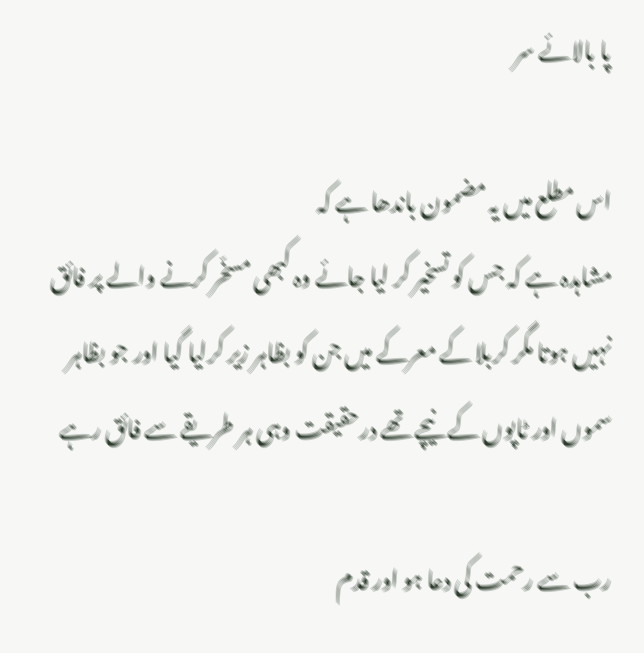پا بالائے سر

اس مطلع میں یہ مضمون باندھا ہے کہ
مشاہدہ ہے کہ جس کو تسخیر کر لیا جائے وہ کبھی مسخّر کرنے والے پر فائق نہیں ہوتا مگر کربلا کے معرکے میں جن کو بظاہر زیر کرلیا گیا اور جو بظاہر سموں اور ٹاپوں کے نیچے تھے درحقیقت وہی ہر طریقے سے فائق رہے

رب سے رحمت کی دعا ہو اور قدم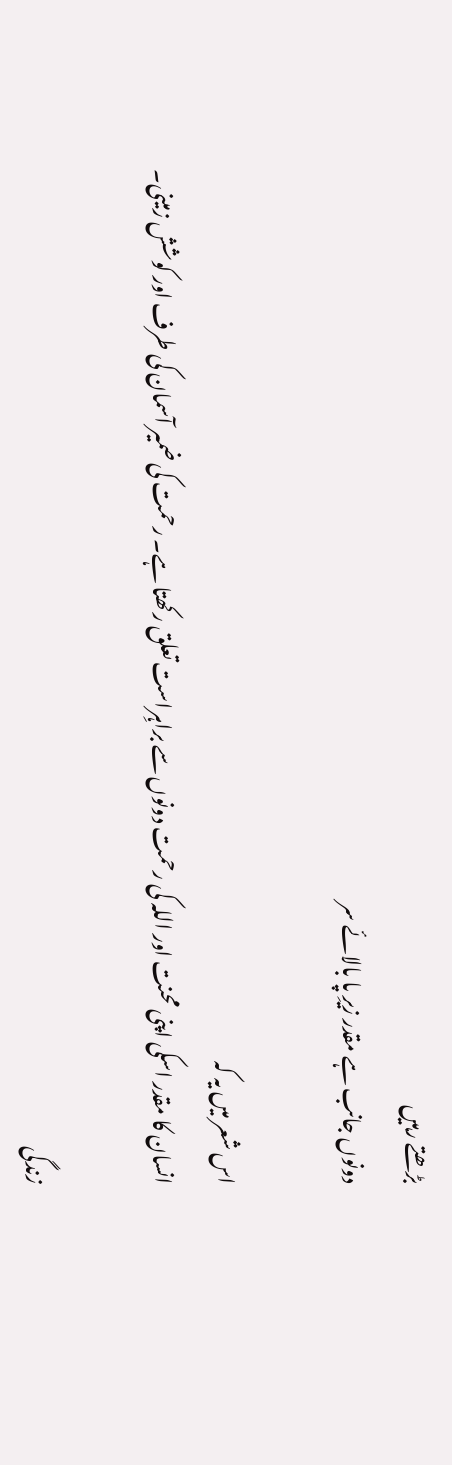بڑھتے رہیں
دونوں جانب ہے مقدر زیرِ پا بالائے سر

اس شعر میں یہ کہ
انسان کا مقدر اسکی اپنی محنت اور اللہ کی رحمت دونوں سے براہِراست تعلق رکھتا ہے۔ رحمت کی ضمیر آسمان کی طرف اور کوشش زمینی۔

زندگی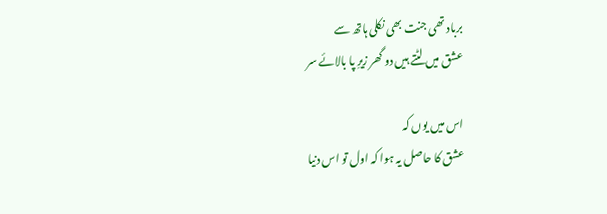برباد تھی جنت بھی نکلی ہاتھ سے
عشق میں لٹتے ہیں دو گھر زیرِ پا بالائے سر

اس میں یوں کہ
عشق کا حاصل یہ ہوا کہ اول تو اس دنیا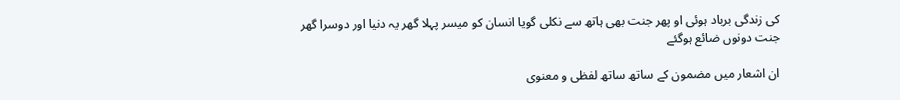کی زندگی برباد ہوئی او پھر جنت بھی ہاتھ سے نکلی گویا انسان کو میسر پہلا گھر یہ دنیا اور دوسرا گھر جنت دونوں ضائع ہوگئے

ان اشعار میں مضمون کے ساتھ ساتھ لفظی و معنوی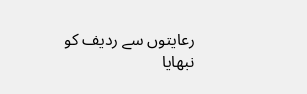رعایتوں سے ردیف کو نبھایا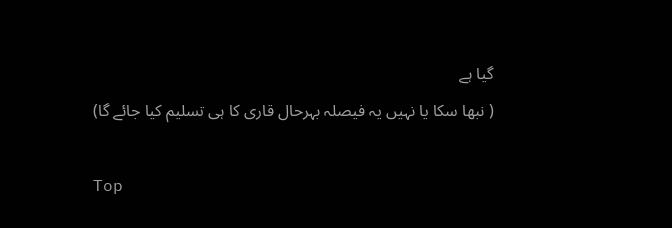گیا ہے
( نبھا سکا یا نہیں یہ فیصلہ بہرحال قاری کا ہی تسلیم کیا جائے گا)

Top